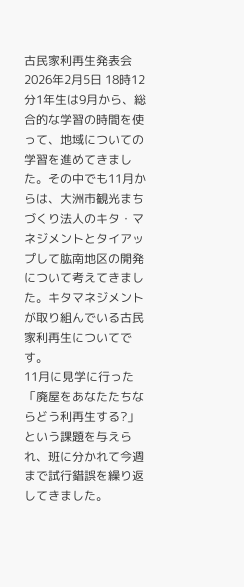古民家利再生発表会
2026年2月5日 18時12分1年生は9月から、総合的な学習の時間を使って、地域についての学習を進めてきました。その中でも11月からは、大洲市観光まちづくり法人のキタ・マネジメントとタイアップして肱南地区の開発について考えてきました。キタマネジメントが取り組んでいる古民家利再生についてです。
11月に見学に行った「廃屋をあなたたちならどう利再生する?」という課題を与えられ、班に分かれて今週まで試行錯誤を繰り返してきました。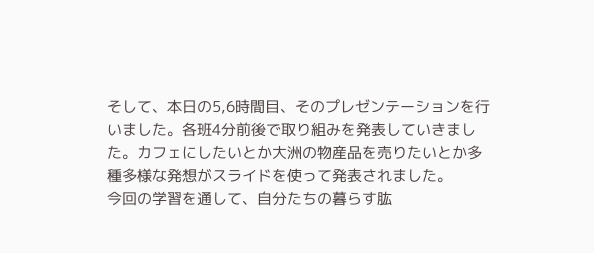そして、本日の5,6時間目、そのプレゼンテーションを行いました。各班4分前後で取り組みを発表していきました。カフェにしたいとか大洲の物産品を売りたいとか多種多様な発想がスライドを使って発表されました。
今回の学習を通して、自分たちの暮らす肱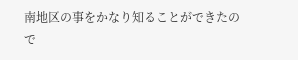南地区の事をかなり知ることができたので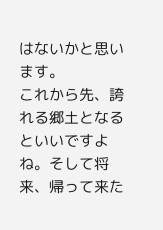はないかと思います。
これから先、誇れる郷土となるといいですよね。そして将来、帰って来た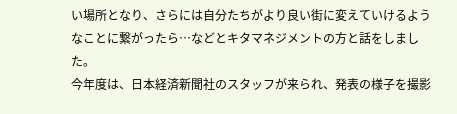い場所となり、さらには自分たちがより良い街に変えていけるようなことに繋がったら…などとキタマネジメントの方と話をしました。
今年度は、日本経済新聞社のスタッフが来られ、発表の様子を撮影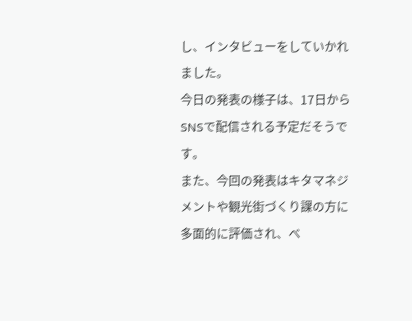し、インタビューをしていかれました。
今日の発表の様子は、17日からSNSで配信される予定だそうです。
また、今回の発表はキタマネジメントや観光街づくり課の方に多面的に評価され、ベ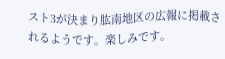スト3が決まり肱南地区の広報に掲載されるようです。楽しみです。